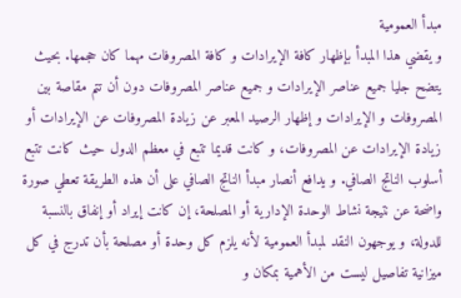مبدأ العمومية
و يقضي هذا المبدأ بإظهار كافة الإيرادات و كافة المصروفات مهما كان حجمها. بحيث يتضح جليا جميع عناصر الإيرادات و جميع عناصر المصروفات دون أن تتم مقاصة بين المصروفات و الإيرادات و إظهار الرصيد المعبر عن زيادة المصروفات عن الإيرادات أو زيادة الإيرادات عن المصروفات، و كانت قديما تتبع في معظم الدول حيث كانت تتبع أسلوب الناتج الصافي. و يدافع أنصار مبدأ الناتج الصافي على أن هذه الطريقة تعطي صورة واضحة عن نتيجة نشاط الوحدة الإدارية أو المصلحة، إن كانت إيراد أو إنفاق بالنسبة للدولة، و يوجهون النقد لمبدأ العمومية لأنه يلزم كل وحدة أو مصلحة بأن تدرج في كل ميزانية تفاصيل ليست من الأهمية بمكان و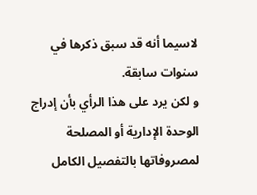لاسيما أنه قد سبق ذكرها في سنوات سابقة.
و لكن يرد على هذا الرأي بأن إدراج الوحدة الإدارية أو المصلحة لمصروفاتها بالتفصيل الكامل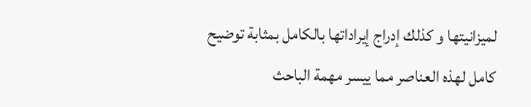لميزانيتها و كذلك إدراج إيراداتها بالكامل بمثابة توضيح كامل لهذه العناصر مما ييسر مهمة الباحث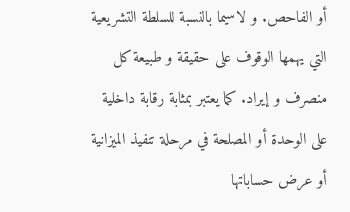أو الفاحص. و لاسيما بالنسبة للسلطة التشريعية التي يهمها الوقوف على حقيقة و طبيعة كل منصرف و إيراد. كما يعتبر بمثابة رقابة داخلية على الوحدة أو المصلحة في مرحلة تنفيذ الميزانية أو عرض حساباتها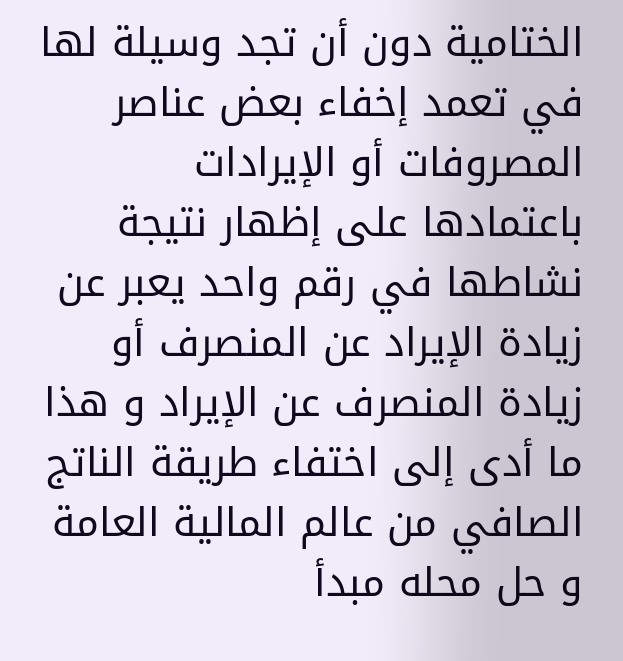الختامية دون أن تجد وسيلة لها في تعمد إخفاء بعض عناصر المصروفات أو الإيرادات باعتمادها على إظهار نتيجة نشاطها في رقم واحد يعبر عن زيادة الإيراد عن المنصرف أو زيادة المنصرف عن الإيراد و هذا ما أدى إلى اختفاء طريقة الناتج الصافي من عالم المالية العامة و حل محله مبدأ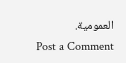العمومية.
Post a Comment